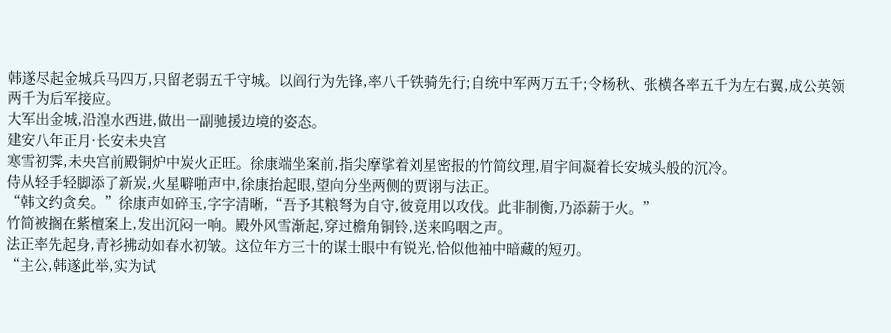韩遂尽起金城兵马四万,只留老弱五千守城。以阎行为先锋,率八千铁骑先行;自统中军两万五千;令杨秋、张横各率五千为左右翼,成公英领两千为后军接应。
大军出金城,沿湟水西进,做出一副驰援边境的姿态。
建安八年正月·长安未央宫
寒雪初霁,未央宫前殿铜炉中炭火正旺。徐康端坐案前,指尖摩挲着刘星密报的竹简纹理,眉宇间凝着长安城头般的沉冷。
侍从轻手轻脚添了新炭,火星噼啪声中,徐康抬起眼,望向分坐两侧的贾诩与法正。
“韩文约贪矣。”徐康声如碎玉,字字清晰,“吾予其粮弩为自守,彼竟用以攻伐。此非制衡,乃添薪于火。”
竹简被搁在紫檀案上,发出沉闷一响。殿外风雪渐起,穿过檐角铜铃,送来呜咽之声。
法正率先起身,青衫拂动如春水初皱。这位年方三十的谋士眼中有锐光,恰似他袖中暗藏的短刃。
“主公,韩遂此举,实为试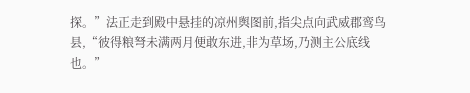探。”法正走到殿中悬挂的凉州舆图前,指尖点向武威郡鸾鸟县,“彼得粮弩未满两月便敢东进,非为草场,乃测主公底线也。”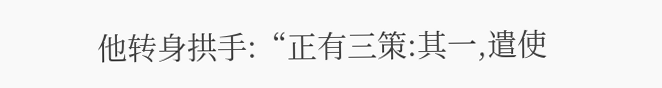他转身拱手:“正有三策:其一,遣使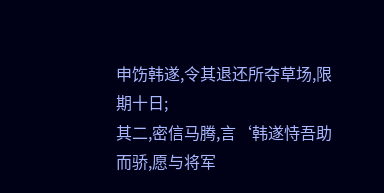申饬韩遂,令其退还所夺草场,限期十日;
其二,密信马腾,言‘韩遂恃吾助而骄,愿与将军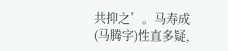共抑之’。马寿成(马腾字)性直多疑,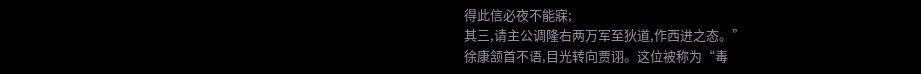得此信必夜不能寐;
其三,请主公调隆右两万军至狄道,作西进之态。”
徐康颔首不语,目光转向贾诩。这位被称为“毒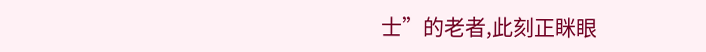士”的老者,此刻正眯眼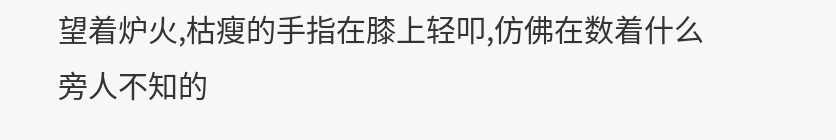望着炉火,枯瘦的手指在膝上轻叩,仿佛在数着什么旁人不知的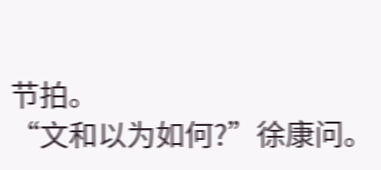节拍。
“文和以为如何?”徐康问。